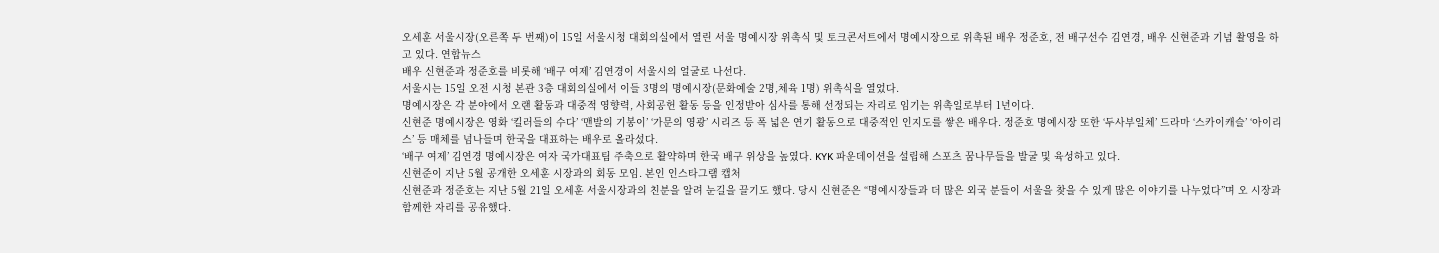오세훈 서울시장(오른쪽 두 번째)이 15일 서울시청 대회의실에서 열린 서울 명예시장 위촉식 및 토크콘서트에서 명예시장으로 위촉된 배우 정준호, 전 배구선수 김연경, 배우 신현준과 기념 촬영을 하고 있다. 연합뉴스
배우 신현준과 정준호를 비롯해 ‘배구 여제’ 김연경이 서울시의 얼굴로 나선다.
서울시는 15일 오전 시청 본관 3층 대회의실에서 이들 3명의 명예시장(문화예술 2명,체육 1명) 위촉식을 열었다.
명예시장은 각 분야에서 오랜 활동과 대중적 영향력, 사회공헌 활동 등을 인정받아 심사를 통해 선정되는 자리로 임기는 위촉일로부터 1년이다.
신현준 명예시장은 영화 ‘킬러들의 수다’ ‘맨발의 기봉이’ ‘가문의 영광’ 시리즈 등 폭 넓은 연기 활동으로 대중적인 인지도를 쌓은 배우다. 정준호 명예시장 또한 ‘두사부일체’ 드라마 ‘스카이캐슬’ ‘아이리스’ 등 매체를 넘나들며 한국을 대표하는 배우로 올라섰다.
‘배구 여제’ 김연경 명예시장은 여자 국가대표팀 주축으로 활약하며 한국 배구 위상을 높였다. KYK 파운데이션을 설립해 스포츠 꿈나무들을 발굴 및 육성하고 있다.
신현준이 지난 5월 공개한 오세훈 시장과의 회동 모임. 본인 인스타그램 캡처
신현준과 정준호는 지난 5월 21일 오세훈 서울시장과의 친분을 알려 눈길을 끌기도 했다. 당시 신현준은 “명예시장들과 더 많은 외국 분들이 서울을 찾을 수 있게 많은 이야기를 나누었다”며 오 시장과 함께한 자리를 공유했다.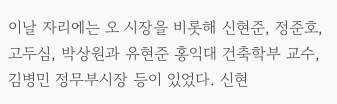이날 자리에는 오 시장을 비롯해 신현준, 정준호, 고두심, 박상원과 유현준 홍익대 건축학부 교수, 김병민 정무부시장 등이 있었다. 신현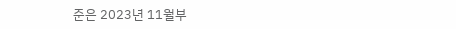준은 2023년 11월부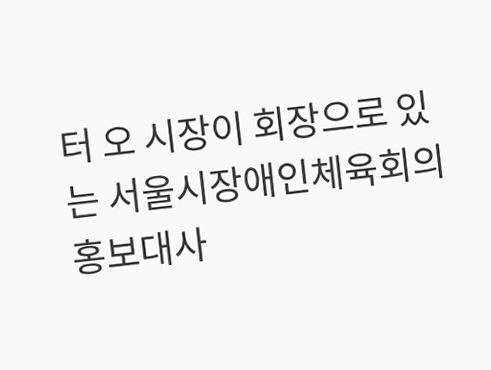터 오 시장이 회장으로 있는 서울시장애인체육회의 홍보대사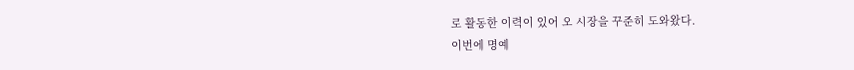로 활동한 이력이 있어 오 시장을 꾸준히 도와왔다.
이번에 명예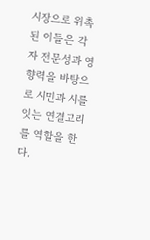시장으로 위촉된 이들은 각자 전문성과 영향력을 바탕으로 시민과 시를 잇는 연결고리를 역할을 한다.